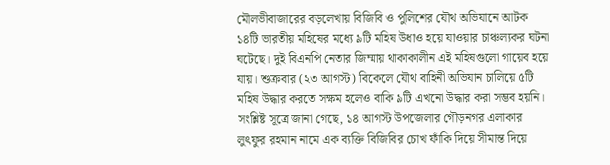মৌলভীবাজারের বড়লেখায় বিজিবি ও পুলিশের যৌথ অভিযানে আটক ১৪টি ভারতীয় মহিষের মধ্যে ৯টি মহিষ উধাও হয়ে যাওয়ার চাঞ্চল্যকর ঘটনা ঘটেছে। দুই বিএনপি নেতার জিম্মায় থাকাকালীন এই মহিষগুলো গায়েব হয়ে যায়। শুক্রবার (২৩ আগস্ট) বিকেলে যৌথ বাহিনী অভিযান চালিয়ে ৫টি মহিষ উদ্ধার করতে সক্ষম হলেও বাকি ৯টি এখনো উদ্ধার করা সম্ভব হয়নি।
সংশ্লিষ্ট সূত্রে জানা গেছে, ১৪ আগস্ট উপজেলার গৌড়নগর এলাকার লুৎফুর রহমান নামে এক ব্যক্তি বিজিবির চোখ ফাঁকি দিয়ে সীমান্ত দিয়ে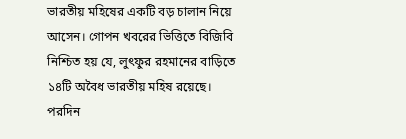ভারতীয় মহিষের একটি বড় চালান নিয়ে আসেন। গোপন খবরের ভিত্তিতে বিজিবি নিশ্চিত হয় যে, লুৎফুর রহমানের বাড়িতে ১৪টি অবৈধ ভারতীয় মহিষ রয়েছে। পরদিন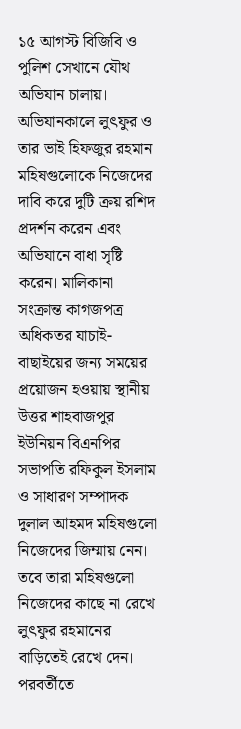১৫ আগস্ট বিজিবি ও পুলিশ সেখানে যৌথ অভিযান চালায়।
অভিযানকালে লুৎফুর ও তার ভাই হিফজুর রহমান মহিষগুলোকে নিজেদের দাবি করে দুটি ক্রয় রশিদ প্রদর্শন করেন এবং অভিযানে বাধা সৃষ্টি করেন। মালিকানা সংক্রান্ত কাগজপত্র অধিকতর যাচাই-বাছাইয়ের জন্য সময়ের প্রয়োজন হওয়ায় স্থানীয় উত্তর শাহবাজপুর ইউনিয়ন বিএনপির সভাপতি রফিকুল ইসলাম ও সাধারণ সম্পাদক দুলাল আহমদ মহিষগুলো নিজেদের জিম্মায় নেন। তবে তারা মহিষগুলো নিজেদের কাছে না রেখে লুৎফুর রহমানের বাড়িতেই রেখে দেন।
পরবর্তীতে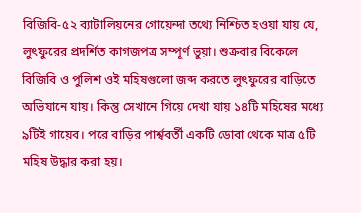বিজিবি-৫২ ব্যাটালিয়নের গোয়েন্দা তথ্যে নিশ্চিত হওয়া যায় যে, লুৎফুরের প্রদর্শিত কাগজপত্র সম্পূর্ণ ভুয়া। শুক্রবার বিকেলে বিজিবি ও পুলিশ ওই মহিষগুলো জব্দ করতে লুৎফুরের বাড়িতে অভিযানে যায়। কিন্তু সেখানে গিয়ে দেখা যায় ১৪টি মহিষের মধ্যে ৯টিই গায়েব। পরে বাড়ির পার্শ্ববর্তী একটি ডোবা থেকে মাত্র ৫টি মহিষ উদ্ধার করা হয়।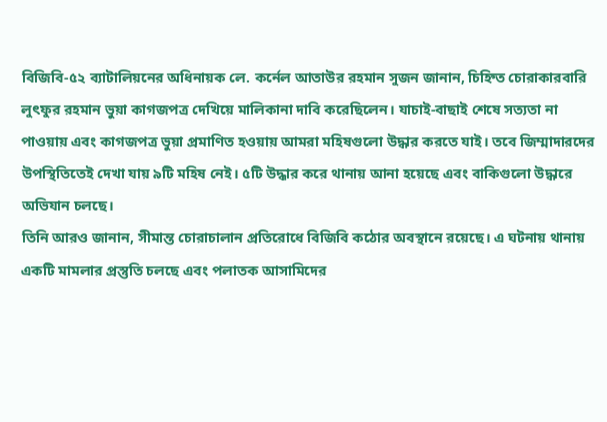বিজিবি-৫২ ব্যাটালিয়নের অধিনায়ক লে. কর্নেল আতাউর রহমান সুজন জানান, চিহ্নিত চোরাকারবারি লুৎফুর রহমান ভুয়া কাগজপত্র দেখিয়ে মালিকানা দাবি করেছিলেন। যাচাই-বাছাই শেষে সত্যতা না পাওয়ায় এবং কাগজপত্র ভুয়া প্রমাণিত হওয়ায় আমরা মহিষগুলো উদ্ধার করতে যাই। তবে জিম্মাদারদের উপস্থিতিতেই দেখা যায় ৯টি মহিষ নেই। ৫টি উদ্ধার করে থানায় আনা হয়েছে এবং বাকিগুলো উদ্ধারে অভিযান চলছে।
তিনি আরও জানান, সীমান্ত চোরাচালান প্রতিরোধে বিজিবি কঠোর অবস্থানে রয়েছে। এ ঘটনায় থানায় একটি মামলার প্রস্তুতি চলছে এবং পলাতক আসামিদের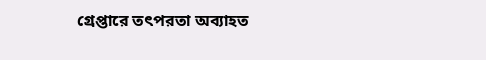গ্রেপ্তারে তৎপরতা অব্যাহত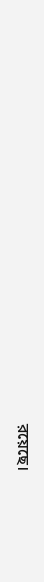রয়েছে।